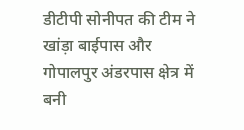डीटीपी सोनीपत की टीम ने खांड़ा बाईपास और गोपालपुर अंडरपास क्षेत्र में बनी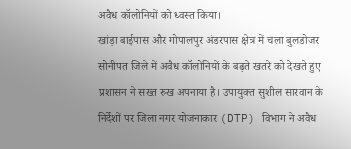अवैध कॉलोनियों को ध्वस्त किया।
खांड़ा बाईपास और गोपालपुर अंडरपास क्षेत्र में चला बुलडोजर
सोनीपत जिले में अवैध कॉलोनियों के बढ़ते खतरे को देखते हुए प्रशासन ने सख्त रुख अपनाया है। उपायुक्त सुशील सारवान के निर्देशों पर जिला नगर योजनाकार (DTP) विभाग ने अवैध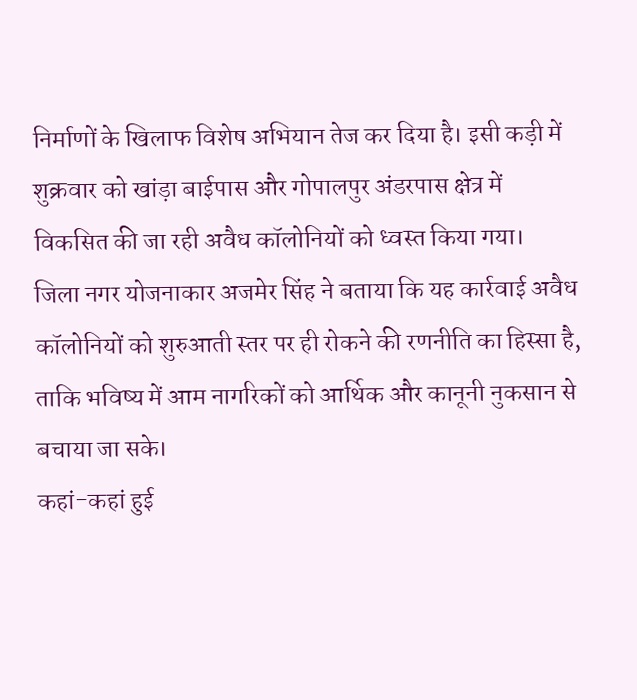निर्माणों के खिलाफ विशेष अभियान तेज कर दिया है। इसी कड़ी में शुक्रवार को खांड़ा बाईपास और गोपालपुर अंडरपास क्षेत्र में विकसित की जा रही अवैध कॉलोनियों को ध्वस्त किया गया।
जिला नगर योजनाकार अजमेर सिंह ने बताया कि यह कार्रवाई अवैध कॉलोनियों को शुरुआती स्तर पर ही रोकने की रणनीति का हिस्सा है, ताकि भविष्य में आम नागरिकों को आर्थिक और कानूनी नुकसान से बचाया जा सके।
कहां-कहां हुई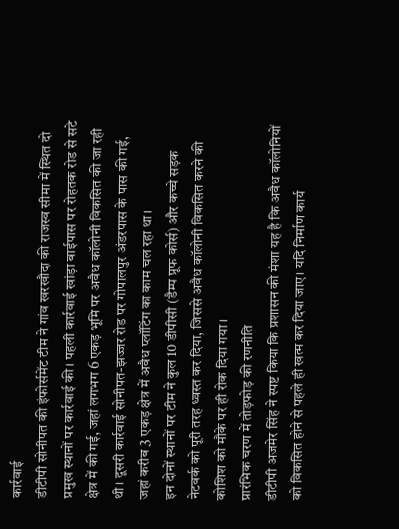कार्रवाई
डीटीपी सोनीपत की इंफोर्समेंट टीम ने गांव खरखौदा की राजस्व सीमा में स्थित दो प्रमुख स्थानों पर कार्रवाई की। पहली कार्रवाई खांड़ा बाईपास पर रोहतक रोड से सटे क्षेत्र में की गई, जहां लगभग 6 एकड़ भूमि पर अवैध कॉलोनी विकसित की जा रही थी। दूसरी कार्रवाई सोनीपत-झज्जर रोड पर गोपालपुर अंडरपास के पास की गई, जहां करीब 3 एकड़ क्षेत्र में अवैध प्लॉटिंग का काम चल रहा था।
इन दोनों स्थानों पर टीम ने कुल 10 डीपीसी (डैम्प प्रूफ कोर्स) और कच्चे सड़क नेटवर्क को पूरी तरह ध्वस्त कर दिया, जिससे अवैध कॉलोनी विकसित करने की कोशिश को मौके पर ही रोक दिया गया।
प्रारंभिक चरण में तोड़फोड़ की रणनीति
डीटीपी अजमेर सिंह ने स्पष्ट किया कि प्रशासन की मंशा यह है कि अवैध कॉलोनियों को विकसित होने से पहले ही खत्म कर दिया जाए। यदि निर्माण कार्य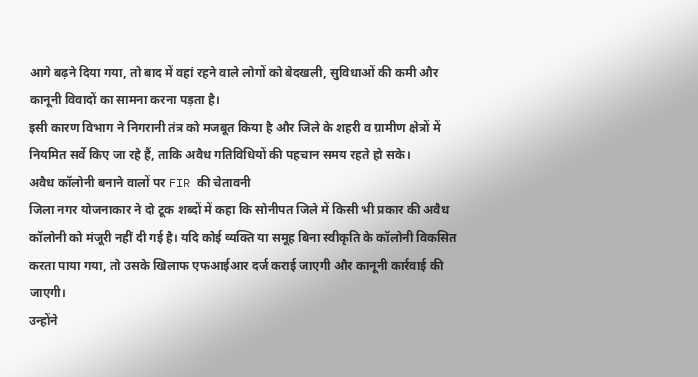आगे बढ़ने दिया गया, तो बाद में वहां रहने वाले लोगों को बेदखली, सुविधाओं की कमी और कानूनी विवादों का सामना करना पड़ता है।
इसी कारण विभाग ने निगरानी तंत्र को मजबूत किया है और जिले के शहरी व ग्रामीण क्षेत्रों में नियमित सर्वे किए जा रहे हैं, ताकि अवैध गतिविधियों की पहचान समय रहते हो सके।
अवैध कॉलोनी बनाने वालों पर FIR की चेतावनी
जिला नगर योजनाकार ने दो टूक शब्दों में कहा कि सोनीपत जिले में किसी भी प्रकार की अवैध कॉलोनी को मंजूरी नहीं दी गई है। यदि कोई व्यक्ति या समूह बिना स्वीकृति के कॉलोनी विकसित करता पाया गया, तो उसके खिलाफ एफआईआर दर्ज कराई जाएगी और कानूनी कार्रवाई की जाएगी।
उन्होंने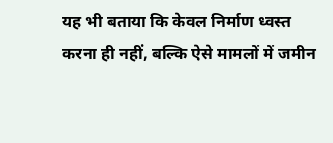यह भी बताया कि केवल निर्माण ध्वस्त करना ही नहीं, बल्कि ऐसे मामलों में जमीन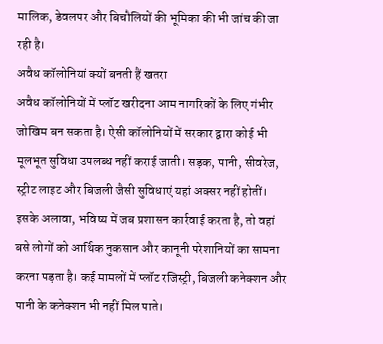मालिक, डेवलपर और बिचौलियों की भूमिका की भी जांच की जा रही है।
अवैध कॉलोनियां क्यों बनती हैं खतरा
अवैध कॉलोनियों में प्लॉट खरीदना आम नागरिकों के लिए गंभीर जोखिम बन सकता है। ऐसी कॉलोनियों में सरकार द्वारा कोई भी मूलभूत सुविधा उपलब्ध नहीं कराई जाती। सड़क, पानी, सीवरेज, स्ट्रीट लाइट और बिजली जैसी सुविधाएं यहां अक्सर नहीं होतीं।
इसके अलावा, भविष्य में जब प्रशासन कार्रवाई करता है, तो वहां बसे लोगों को आर्थिक नुकसान और कानूनी परेशानियों का सामना करना पड़ता है। कई मामलों में प्लॉट रजिस्ट्री, बिजली कनेक्शन और पानी के कनेक्शन भी नहीं मिल पाते।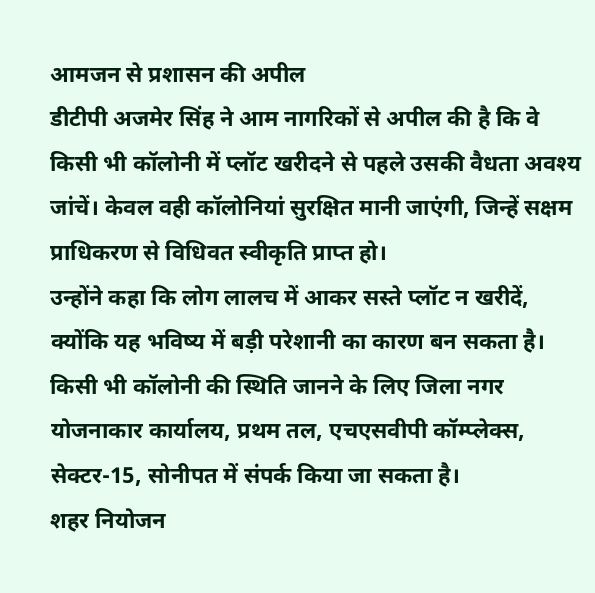आमजन से प्रशासन की अपील
डीटीपी अजमेर सिंह ने आम नागरिकों से अपील की है कि वे किसी भी कॉलोनी में प्लॉट खरीदने से पहले उसकी वैधता अवश्य जांचें। केवल वही कॉलोनियां सुरक्षित मानी जाएंगी, जिन्हें सक्षम प्राधिकरण से विधिवत स्वीकृति प्राप्त हो।
उन्होंने कहा कि लोग लालच में आकर सस्ते प्लॉट न खरीदें, क्योंकि यह भविष्य में बड़ी परेशानी का कारण बन सकता है। किसी भी कॉलोनी की स्थिति जानने के लिए जिला नगर योजनाकार कार्यालय, प्रथम तल, एचएसवीपी कॉम्प्लेक्स, सेक्टर-15, सोनीपत में संपर्क किया जा सकता है।
शहर नियोजन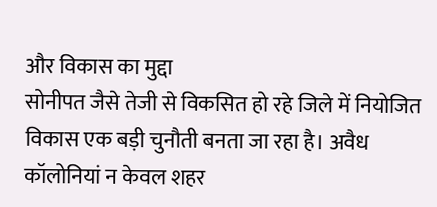और विकास का मुद्दा
सोनीपत जैसे तेजी से विकसित हो रहे जिले में नियोजित विकास एक बड़ी चुनौती बनता जा रहा है। अवैध कॉलोनियां न केवल शहर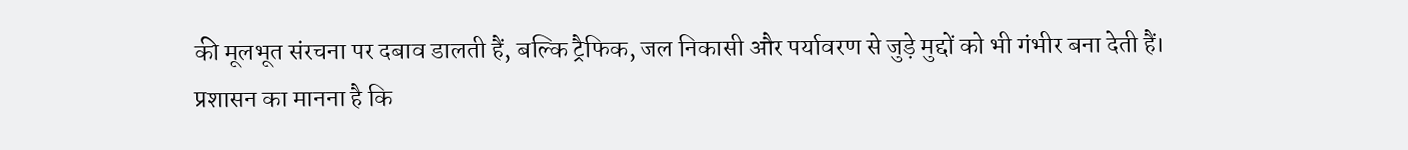की मूलभूत संरचना पर दबाव डालती हैं, बल्कि ट्रैफिक, जल निकासी और पर्यावरण से जुड़े मुद्दों को भी गंभीर बना देती हैं।
प्रशासन का मानना है कि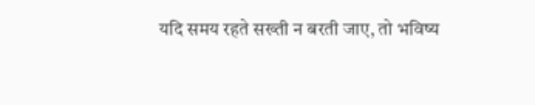यदि समय रहते सख्ती न बरती जाए, तो भविष्य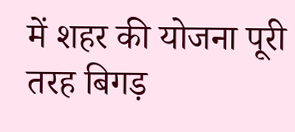में शहर की योजना पूरी तरह बिगड़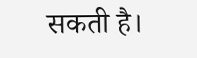सकती है।